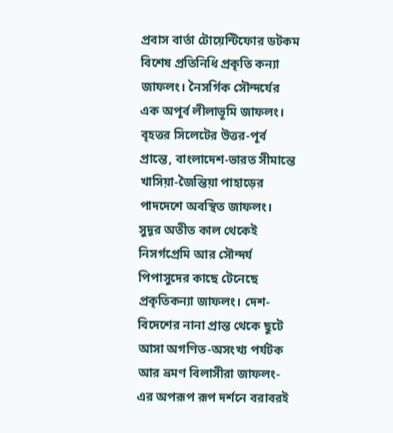প্রবাস বার্তা টোয়েন্টিফোর ডটকম বিশেষ প্রতিনিধি প্রকৃতি কন্যা জাফলং। নৈসর্গিক সৌন্দর্যের এক অপূর্ব লীলাভূমি জাফলং। বৃহত্তর সিলেটের উত্তর-পূর্ব প্রান্তে, বাংলাদেশ-ভারত সীমান্তে খাসিয়া-জৈন্তিয়া পাহাড়ের পাদদেশে অবস্থিত জাফলং।
সুদূর অতীত কাল থেকেই নিসর্গপ্রেমি আর সৌন্দর্য পিপাসুদের কাছে টেনেছে প্রকৃতিকন্যা জাফলং। দেশ-বিদেশের নানা প্রান্ত থেকে ছুটে আসা অগণিত-অসংখ্য পর্যটক আর ভ্রমণ বিলাসীরা জাফলং-এর অপরূপ রূপ দর্শনে বরাবরই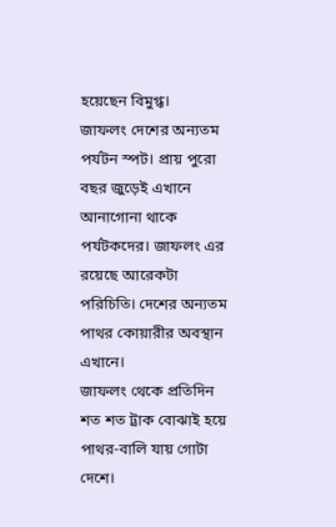হয়েছেন বিমুগ্ধ।
জাফলং দেশের অন্যতম পর্যটন স্পট। প্রায় পুরো বছর জুড়েই এখানে আনাগোনা থাকে পর্যটকদের। জাফলং এর রয়েছে আরেকটা পরিচিতি। দেশের অন্যতম পাথর কোয়ারীর অবস্থান এখানে।
জাফলং থেকে প্রতিদিন শত শত ট্রাক বোঝাই হয়ে পাথর-বালি যায় গোটা দেশে।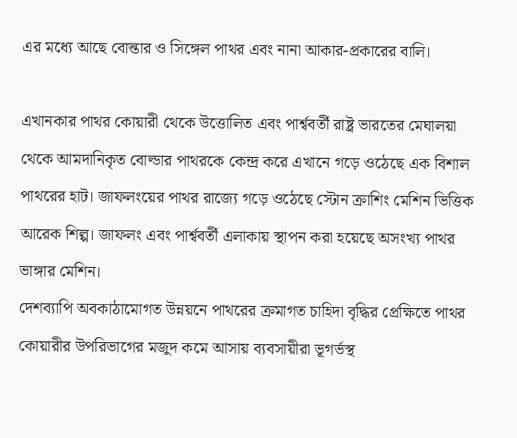এর মধ্যে আছে বোল্তার ও সিঙ্গেল পাথর এবং নানা আকার-প্রকারের বালি।

এখানকার পাথর কোয়ারী থেকে উত্তোলিত এবং পার্শ্ববর্তী রাষ্ট্র ভারতের মেঘালয়া থেকে আমদানিকৃত বোল্ডার পাথরকে কেন্দ্র করে এখানে গড়ে ওঠেছে এক বিশাল পাথরের হাট। জাফলংয়ের পাথর রাজ্যে গড়ে ওঠেছে স্টোন ক্রাশিং মেশিন ভিত্তিক আরেক শিল্প। জাফলং এবং পার্শ্ববর্তী এলাকায় স্থাপন করা হয়েছে অসংখ্য পাথর ভাঙ্গার মেশিন।
দেশব্যাপি অবকাঠামোগত উন্নয়নে পাথরের ক্রমাগত চাহিদা বৃদ্ধির প্রেক্ষিতে পাথর কোয়ারীর উপরিভাগের মজুদ কমে আসায় ব্যবসায়ীরা ভূগর্ভস্থ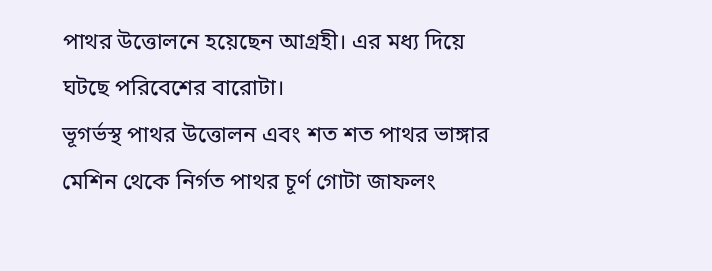পাথর উত্তোলনে হয়েছেন আগ্রহী। এর মধ্য দিয়ে ঘটছে পরিবেশের বারোটা।
ভূগর্ভস্থ পাথর উত্তোলন এবং শত শত পাথর ভাঙ্গার মেশিন থেকে নির্গত পাথর চূর্ণ গোটা জাফলং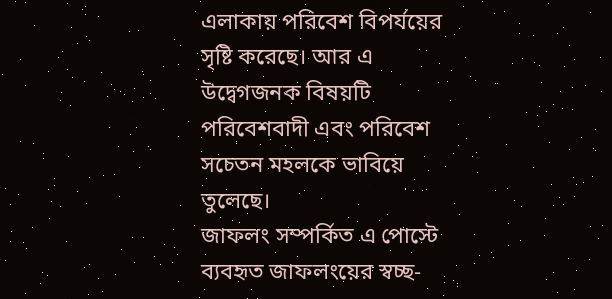এলাকায় পরিবেশ বিপর্যয়ের সৃষ্টি করেছে। আর এ উদ্বেগজনক বিষয়টি পরিবেশবাদী এবং পরিবেশ সচেতন মহলকে ভাবিয়ে তুলেছে।
জাফলং সম্পর্কিত এ পোস্টে ব্যবহৃত জাফলংয়ের স্বচ্ছ-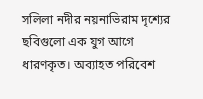সলিলা নদীর নয়নাভিরাম দৃশ্যের ছবিগুলো এক যুগ আগে ধারণকৃত। অব্যাহত পরিবেশ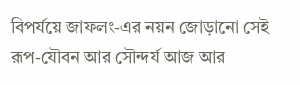বিপর্যয়ে জাফলং-এর নয়ন জোড়ানো সেই রূপ-যৌবন আর সৌন্দর্য আজ আর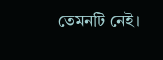তেমনটি নেই।